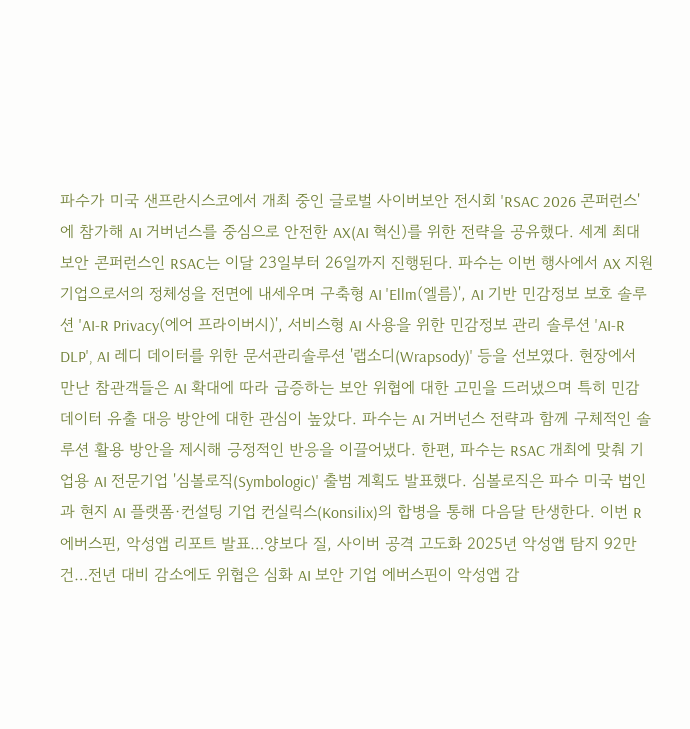파수가 미국 샌프란시스코에서 개최 중인 글로벌 사이버보안 전시회 'RSAC 2026 콘퍼런스'에 참가해 AI 거버넌스를 중심으로 안전한 AX(AI 혁신)를 위한 전략을 공유했다. 세계 최대 보안 콘퍼런스인 RSAC는 이달 23일부터 26일까지 진행된다. 파수는 이번 행사에서 AX 지원 기업으로서의 정체성을 전면에 내세우며 구축형 AI 'Ellm(엘름)', AI 기반 민감정보 보호 솔루션 'AI-R Privacy(에어 프라이버시)', 서비스형 AI 사용을 위한 민감정보 관리 솔루션 'AI-R DLP', AI 레디 데이터를 위한 문서관리솔루션 '랩소디(Wrapsody)' 등을 선보였다. 현장에서 만난 참관객들은 AI 확대에 따라 급증하는 보안 위협에 대한 고민을 드러냈으며 특히 민감 데이터 유출 대응 방안에 대한 관심이 높았다. 파수는 AI 거버넌스 전략과 함께 구체적인 솔루션 활용 방안을 제시해 긍정적인 반응을 이끌어냈다. 한편, 파수는 RSAC 개최에 맞춰 기업용 AI 전문기업 '심볼로직(Symbologic)' 출범 계획도 발표했다. 심볼로직은 파수 미국 법인과 현지 AI 플랫폼·컨설팅 기업 컨실릭스(Konsilix)의 합병을 통해 다음달 탄생한다. 이번 R
에버스핀, 악성앱 리포트 발표…양보다 질, 사이버 공격 고도화 2025년 악성앱 탐지 92만 건…전년 대비 감소에도 위협은 심화 AI 보안 기업 에버스핀이 악성앱 감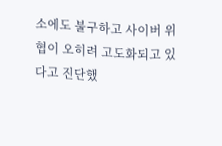소에도 불구하고 사이버 위협이 오히려 고도화되고 있다고 진단했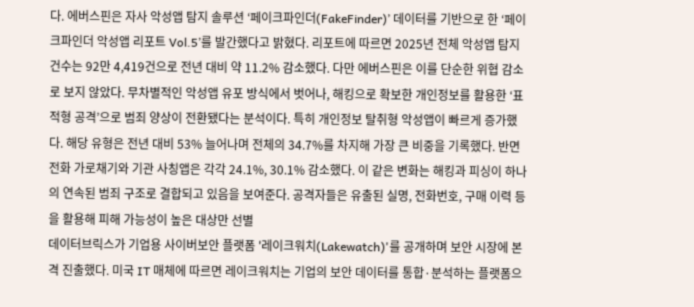다. 에버스핀은 자사 악성앱 탐지 솔루션 ‘페이크파인더(FakeFinder)’ 데이터를 기반으로 한 ‘페이크파인더 악성앱 리포트 Vol.5’를 발간했다고 밝혔다. 리포트에 따르면 2025년 전체 악성앱 탐지 건수는 92만 4,419건으로 전년 대비 약 11.2% 감소했다. 다만 에버스핀은 이를 단순한 위협 감소로 보지 않았다. 무차별적인 악성앱 유포 방식에서 벗어나, 해킹으로 확보한 개인정보를 활용한 ‘표적형 공격’으로 범죄 양상이 전환됐다는 분석이다. 특히 개인정보 탈취형 악성앱이 빠르게 증가했다. 해당 유형은 전년 대비 53% 늘어나며 전체의 34.7%를 차지해 가장 큰 비중을 기록했다. 반면 전화 가로채기와 기관 사칭앱은 각각 24.1%, 30.1% 감소했다. 이 같은 변화는 해킹과 피싱이 하나의 연속된 범죄 구조로 결합되고 있음을 보여준다. 공격자들은 유출된 실명, 전화번호, 구매 이력 등을 활용해 피해 가능성이 높은 대상만 선별
데이터브릭스가 기업용 사이버보안 플랫폼 '레이크워치(Lakewatch)'를 공개하며 보안 시장에 본격 진출했다. 미국 IT 매체에 따르면 레이크워치는 기업의 보안 데이터를 통합·분석하는 플랫폼으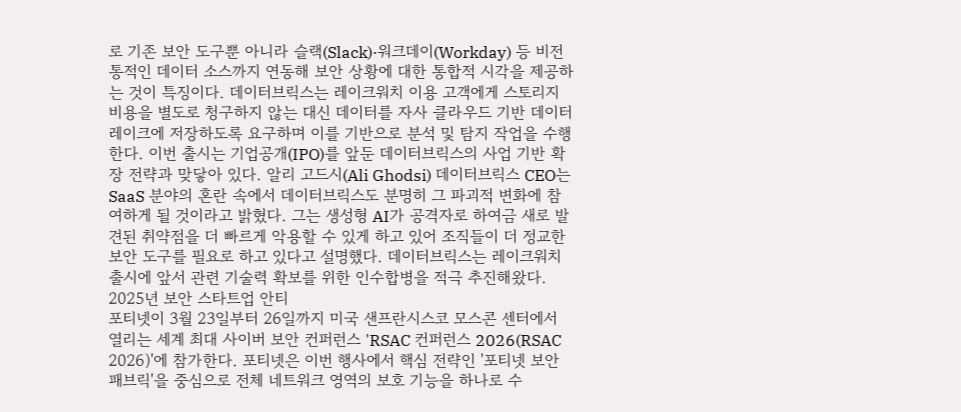로 기존 보안 도구뿐 아니라 슬랙(Slack)·워크데이(Workday) 등 비전통적인 데이터 소스까지 연동해 보안 상황에 대한 통합적 시각을 제공하는 것이 특징이다. 데이터브릭스는 레이크워치 이용 고객에게 스토리지 비용을 별도로 청구하지 않는 대신 데이터를 자사 클라우드 기반 데이터 레이크에 저장하도록 요구하며 이를 기반으로 분석 및 탐지 작업을 수행한다. 이번 출시는 기업공개(IPO)를 앞둔 데이터브릭스의 사업 기반 확장 전략과 맞닿아 있다. 알리 고드시(Ali Ghodsi) 데이터브릭스 CEO는 SaaS 분야의 혼란 속에서 데이터브릭스도 분명히 그 파괴적 변화에 참여하게 될 것이라고 밝혔다. 그는 생성형 AI가 공격자로 하여금 새로 발견된 취약점을 더 빠르게 악용할 수 있게 하고 있어 조직들이 더 정교한 보안 도구를 필요로 하고 있다고 설명했다. 데이터브릭스는 레이크워치 출시에 앞서 관련 기술력 확보를 위한 인수합병을 적극 추진해왔다. 2025년 보안 스타트업 안티
포티넷이 3월 23일부터 26일까지 미국 샌프란시스코 모스콘 센터에서 열리는 세계 최대 사이버 보안 컨퍼런스 'RSAC 컨퍼런스 2026(RSAC 2026)'에 참가한다. 포티넷은 이번 행사에서 핵심 전략인 '포티넷 보안 패브릭'을 중심으로 전체 네트워크 영역의 보호 기능을 하나로 수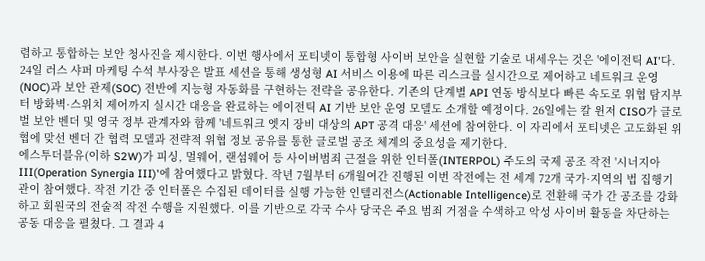렴하고 통합하는 보안 청사진을 제시한다. 이번 행사에서 포티넷이 통합형 사이버 보안을 실현할 기술로 내세우는 것은 '에이전틱 AI'다. 24일 러스 샤퍼 마케팅 수석 부사장은 발표 세션을 통해 생성형 AI 서비스 이용에 따른 리스크를 실시간으로 제어하고 네트워크 운영(NOC)과 보안 관제(SOC) 전반에 지능형 자동화를 구현하는 전략을 공유한다. 기존의 단계별 API 연동 방식보다 빠른 속도로 위협 탐지부터 방화벽·스위치 제어까지 실시간 대응을 완료하는 에이전틱 AI 기반 보안 운영 모델도 소개할 예정이다. 26일에는 칼 윈저 CISO가 글로벌 보안 벤더 및 영국 정부 관계자와 함께 '네트워크 엣지 장비 대상의 APT 공격 대응' 세션에 참여한다. 이 자리에서 포티넷은 고도화된 위협에 맞선 벤더 간 협력 모델과 전략적 위협 정보 공유를 통한 글로벌 공조 체계의 중요성을 제기한다.
에스투더블유(이하 S2W)가 피싱, 멀웨어, 랜섬웨어 등 사이버범죄 근절을 위한 인터폴(INTERPOL) 주도의 국제 공조 작전 '시너지아 III(Operation Synergia III)'에 참여했다고 밝혔다. 작년 7월부터 6개월여간 진행된 이번 작전에는 전 세계 72개 국가·지역의 법 집행기관이 참여했다. 작전 기간 중 인터폴은 수집된 데이터를 실행 가능한 인텔리전스(Actionable Intelligence)로 전환해 국가 간 공조를 강화하고 회원국의 전술적 작전 수행을 지원했다. 이를 기반으로 각국 수사 당국은 주요 범죄 거점을 수색하고 악성 사이버 활동을 차단하는 공동 대응을 펼쳤다. 그 결과 4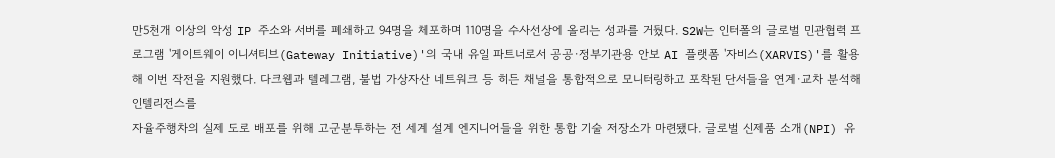만5천개 이상의 악성 IP 주소와 서버를 폐쇄하고 94명을 체포하며 110명을 수사선상에 올리는 성과를 거뒀다. S2W는 인터폴의 글로벌 민관협력 프로그램 '게이트웨이 이니셔티브(Gateway Initiative)'의 국내 유일 파트너로서 공공·정부기관용 안보 AI 플랫폼 '자비스(XARVIS)'를 활용해 이번 작전을 지원했다. 다크웹과 텔레그램, 불법 가상자산 네트워크 등 히든 채널을 통합적으로 모니터링하고 포착된 단서들을 연계·교차 분석해 인텔리전스를
자율주행차의 실제 도로 배포를 위해 고군분투하는 전 세계 설계 엔지니어들을 위한 통합 기술 저장소가 마련됐다. 글로벌 신제품 소개(NPI) 유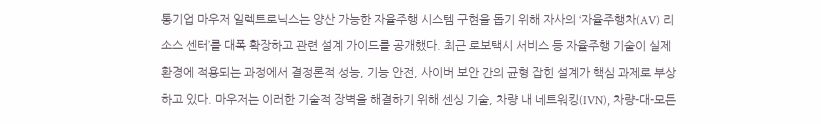통기업 마우저 일렉트로닉스는 양산 가능한 자율주행 시스템 구현을 돕기 위해 자사의 ‘자율주행차(AV) 리소스 센터’를 대폭 확장하고 관련 설계 가이드를 공개했다. 최근 로보택시 서비스 등 자율주행 기술이 실제 환경에 적용되는 과정에서 결정론적 성능, 기능 안전, 사이버 보안 간의 균형 잡힌 설계가 핵심 과제로 부상하고 있다. 마우저는 이러한 기술적 장벽을 해결하기 위해 센싱 기술, 차량 내 네트워킹(IVN), 차량-대-모든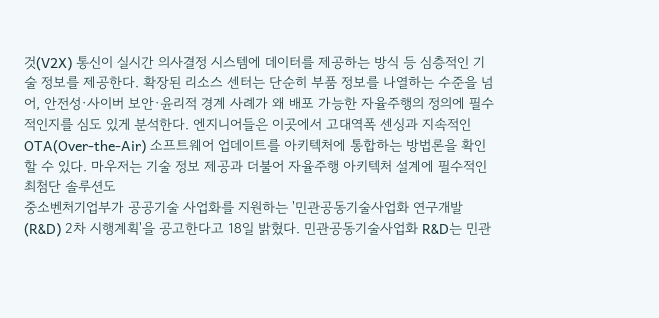것(V2X) 통신이 실시간 의사결정 시스템에 데이터를 제공하는 방식 등 심층적인 기술 정보를 제공한다. 확장된 리소스 센터는 단순히 부품 정보를 나열하는 수준을 넘어, 안전성·사이버 보안·윤리적 경계 사례가 왜 배포 가능한 자율주행의 정의에 필수적인지를 심도 있게 분석한다. 엔지니어들은 이곳에서 고대역폭 센싱과 지속적인 OTA(Over-the-Air) 소프트웨어 업데이트를 아키텍처에 통합하는 방법론을 확인할 수 있다. 마우저는 기술 정보 제공과 더불어 자율주행 아키텍처 설계에 필수적인 최첨단 솔루션도
중소벤처기업부가 공공기술 사업화를 지원하는 '민관공동기술사업화 연구개발(R&D) 2차 시행계획'을 공고한다고 18일 밝혔다. 민관공동기술사업화 R&D는 민관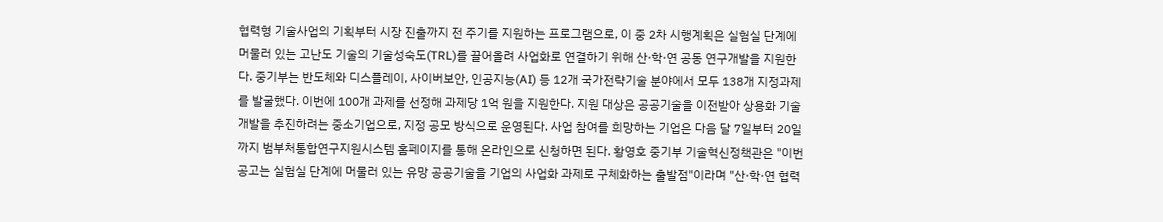협력형 기술사업의 기획부터 시장 진출까지 전 주기를 지원하는 프로그램으로, 이 중 2차 시행계획은 실험실 단계에 머물러 있는 고난도 기술의 기술성숙도(TRL)를 끌어올려 사업화로 연결하기 위해 산·학·연 공동 연구개발을 지원한다. 중기부는 반도체와 디스플레이, 사이버보안, 인공지능(AI) 등 12개 국가전략기술 분야에서 모두 138개 지정과제를 발굴했다. 이번에 100개 과제를 선정해 과제당 1억 원을 지원한다. 지원 대상은 공공기술을 이전받아 상용화 기술개발을 추진하려는 중소기업으로, 지정 공모 방식으로 운영된다. 사업 참여를 희망하는 기업은 다음 달 7일부터 20일까지 범부처통합연구지원시스템 홈페이지를 통해 온라인으로 신청하면 된다. 황영호 중기부 기술혁신정책관은 "이번 공고는 실험실 단계에 머물러 있는 유망 공공기술을 기업의 사업화 과제로 구체화하는 출발점"이라며 "산·학·연 협력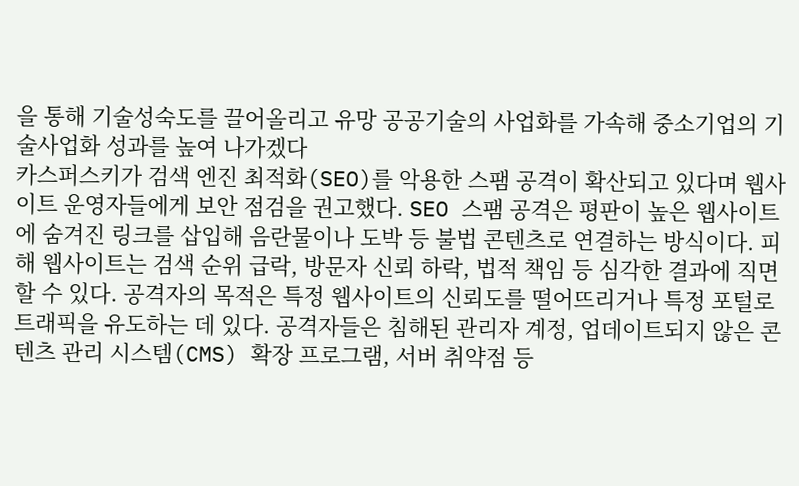을 통해 기술성숙도를 끌어올리고 유망 공공기술의 사업화를 가속해 중소기업의 기술사업화 성과를 높여 나가겠다
카스퍼스키가 검색 엔진 최적화(SEO)를 악용한 스팸 공격이 확산되고 있다며 웹사이트 운영자들에게 보안 점검을 권고했다. SEO 스팸 공격은 평판이 높은 웹사이트에 숨겨진 링크를 삽입해 음란물이나 도박 등 불법 콘텐츠로 연결하는 방식이다. 피해 웹사이트는 검색 순위 급락, 방문자 신뢰 하락, 법적 책임 등 심각한 결과에 직면할 수 있다. 공격자의 목적은 특정 웹사이트의 신뢰도를 떨어뜨리거나 특정 포털로 트래픽을 유도하는 데 있다. 공격자들은 침해된 관리자 계정, 업데이트되지 않은 콘텐츠 관리 시스템(CMS) 확장 프로그램, 서버 취약점 등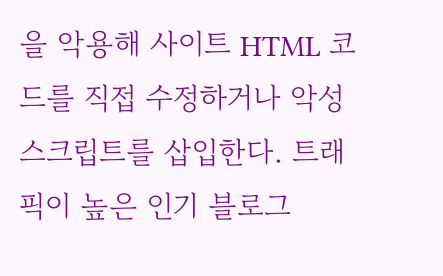을 악용해 사이트 HTML 코드를 직접 수정하거나 악성 스크립트를 삽입한다. 트래픽이 높은 인기 블로그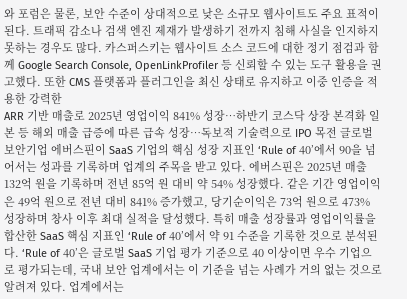와 포럼은 물론, 보안 수준이 상대적으로 낮은 소규모 웹사이트도 주요 표적이 된다. 트래픽 감소나 검색 엔진 제재가 발생하기 전까지 침해 사실을 인지하지 못하는 경우도 많다. 카스퍼스키는 웹사이트 소스 코드에 대한 정기 점검과 함께 Google Search Console, OpenLinkProfiler 등 신뢰할 수 있는 도구 활용을 권고했다. 또한 CMS 플랫폼과 플러그인을 최신 상태로 유지하고 이중 인증을 적용한 강력한
ARR 기반 매출로 2025년 영업이익 841% 성장…하반기 코스닥 상장 본격화 일본 등 해외 매출 급증에 따른 급속 성장…독보적 기술력으로 IPO 목전 글로벌 보안기업 에버스핀이 SaaS 기업의 핵심 성장 지표인 ‘Rule of 40’에서 90을 넘어서는 성과를 기록하며 업계의 주목을 받고 있다. 에버스핀은 2025년 매출 132억 원을 기록하며 전년 85억 원 대비 약 54% 성장했다. 같은 기간 영업이익은 49억 원으로 전년 대비 841% 증가했고, 당기순이익은 73억 원으로 473% 성장하며 창사 이후 최대 실적을 달성했다. 특히 매출 성장률과 영업이익률을 합산한 SaaS 핵심 지표인 ‘Rule of 40’에서 약 91 수준을 기록한 것으로 분석된다. ‘Rule of 40’은 글로벌 SaaS 기업 평가 기준으로 40 이상이면 우수 기업으로 평가되는데, 국내 보안 업계에서는 이 기준을 넘는 사례가 거의 없는 것으로 알려져 있다. 업계에서는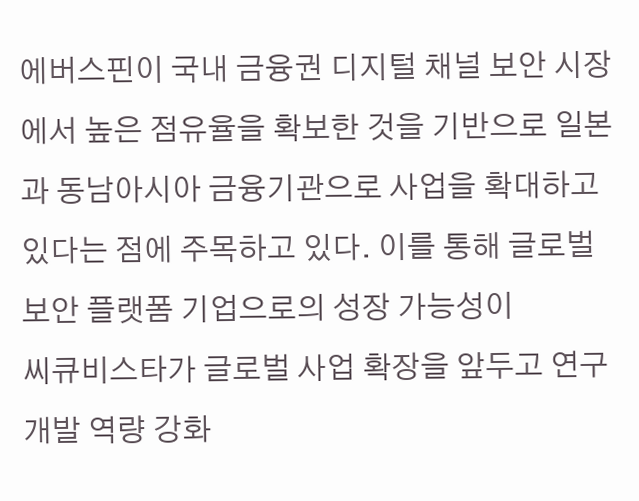에버스핀이 국내 금융권 디지털 채널 보안 시장에서 높은 점유율을 확보한 것을 기반으로 일본과 동남아시아 금융기관으로 사업을 확대하고 있다는 점에 주목하고 있다. 이를 통해 글로벌 보안 플랫폼 기업으로의 성장 가능성이
씨큐비스타가 글로벌 사업 확장을 앞두고 연구개발 역량 강화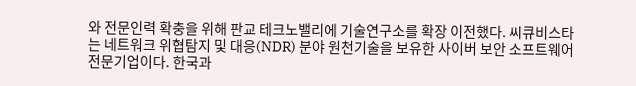와 전문인력 확충을 위해 판교 테크노밸리에 기술연구소를 확장 이전했다. 씨큐비스타는 네트워크 위협탐지 및 대응(NDR) 분야 원천기술을 보유한 사이버 보안 소프트웨어 전문기업이다. 한국과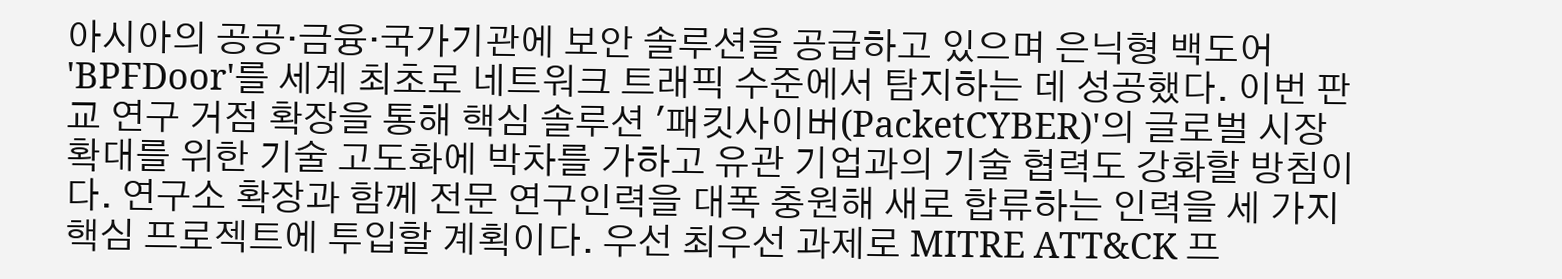아시아의 공공·금융·국가기관에 보안 솔루션을 공급하고 있으며 은닉형 백도어 'BPFDoor'를 세계 최초로 네트워크 트래픽 수준에서 탐지하는 데 성공했다. 이번 판교 연구 거점 확장을 통해 핵심 솔루션 '패킷사이버(PacketCYBER)'의 글로벌 시장 확대를 위한 기술 고도화에 박차를 가하고 유관 기업과의 기술 협력도 강화할 방침이다. 연구소 확장과 함께 전문 연구인력을 대폭 충원해 새로 합류하는 인력을 세 가지 핵심 프로젝트에 투입할 계획이다. 우선 최우선 과제로 MITRE ATT&CK 프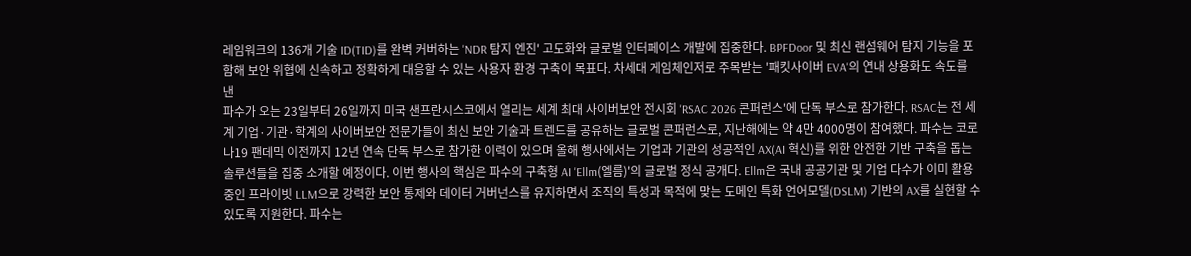레임워크의 136개 기술 ID(TID)를 완벽 커버하는 'NDR 탐지 엔진' 고도화와 글로벌 인터페이스 개발에 집중한다. BPFDoor 및 최신 랜섬웨어 탐지 기능을 포함해 보안 위협에 신속하고 정확하게 대응할 수 있는 사용자 환경 구축이 목표다. 차세대 게임체인저로 주목받는 '패킷사이버 EVA'의 연내 상용화도 속도를 낸
파수가 오는 23일부터 26일까지 미국 샌프란시스코에서 열리는 세계 최대 사이버보안 전시회 'RSAC 2026 콘퍼런스'에 단독 부스로 참가한다. RSAC는 전 세계 기업·기관·학계의 사이버보안 전문가들이 최신 보안 기술과 트렌드를 공유하는 글로벌 콘퍼런스로, 지난해에는 약 4만 4000명이 참여했다. 파수는 코로나19 팬데믹 이전까지 12년 연속 단독 부스로 참가한 이력이 있으며 올해 행사에서는 기업과 기관의 성공적인 AX(AI 혁신)를 위한 안전한 기반 구축을 돕는 솔루션들을 집중 소개할 예정이다. 이번 행사의 핵심은 파수의 구축형 AI 'Ellm(엘름)'의 글로벌 정식 공개다. Ellm은 국내 공공기관 및 기업 다수가 이미 활용 중인 프라이빗 LLM으로 강력한 보안 통제와 데이터 거버넌스를 유지하면서 조직의 특성과 목적에 맞는 도메인 특화 언어모델(DSLM) 기반의 AX를 실현할 수 있도록 지원한다. 파수는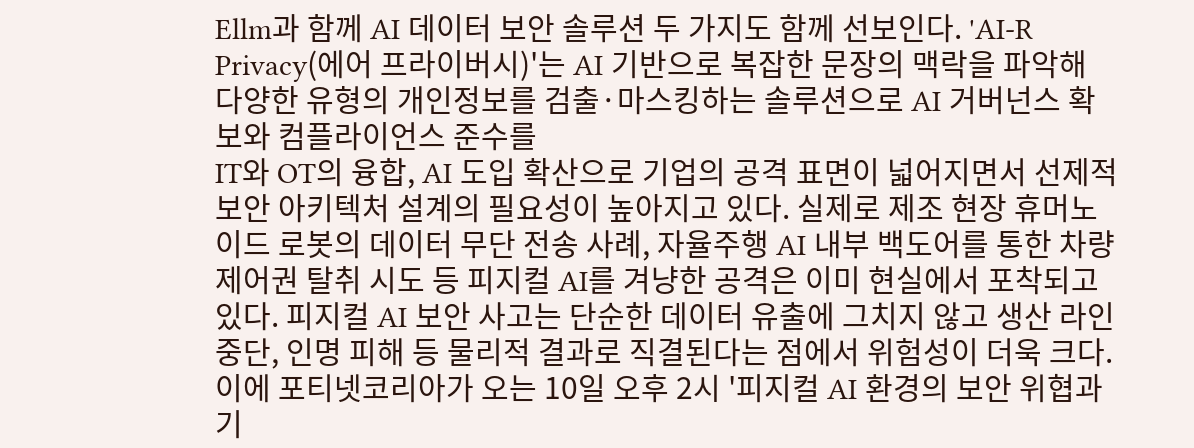Ellm과 함께 AI 데이터 보안 솔루션 두 가지도 함께 선보인다. 'AI-R Privacy(에어 프라이버시)'는 AI 기반으로 복잡한 문장의 맥락을 파악해 다양한 유형의 개인정보를 검출·마스킹하는 솔루션으로 AI 거버넌스 확보와 컴플라이언스 준수를
IT와 OT의 융합, AI 도입 확산으로 기업의 공격 표면이 넓어지면서 선제적 보안 아키텍처 설계의 필요성이 높아지고 있다. 실제로 제조 현장 휴머노이드 로봇의 데이터 무단 전송 사례, 자율주행 AI 내부 백도어를 통한 차량 제어권 탈취 시도 등 피지컬 AI를 겨냥한 공격은 이미 현실에서 포착되고 있다. 피지컬 AI 보안 사고는 단순한 데이터 유출에 그치지 않고 생산 라인 중단, 인명 피해 등 물리적 결과로 직결된다는 점에서 위험성이 더욱 크다. 이에 포티넷코리아가 오는 10일 오후 2시 '피지컬 AI 환경의 보안 위협과 기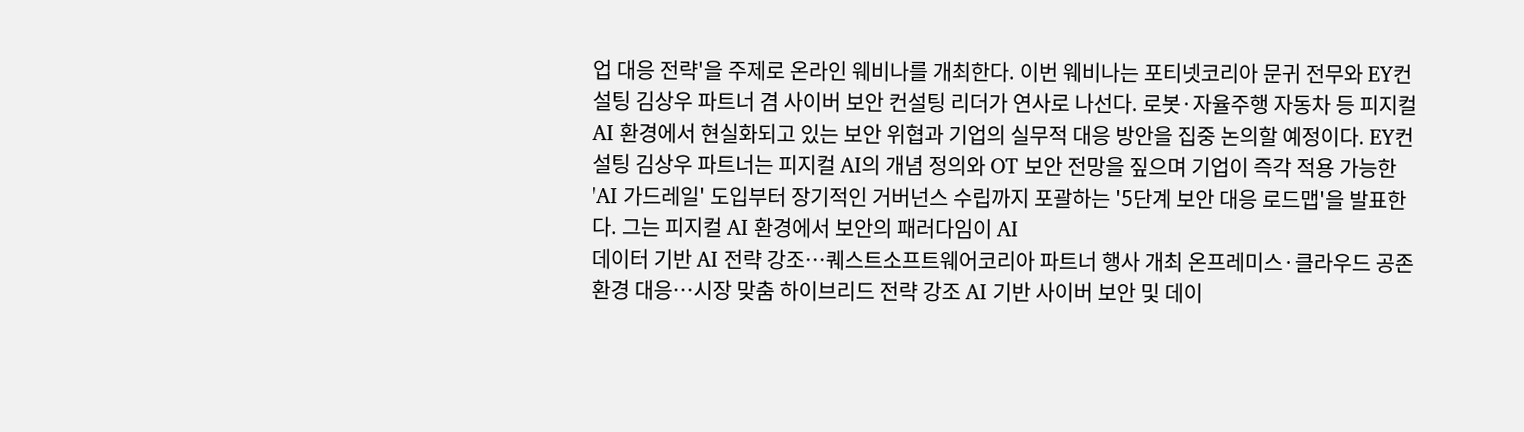업 대응 전략'을 주제로 온라인 웨비나를 개최한다. 이번 웨비나는 포티넷코리아 문귀 전무와 EY컨설팅 김상우 파트너 겸 사이버 보안 컨설팅 리더가 연사로 나선다. 로봇·자율주행 자동차 등 피지컬 AI 환경에서 현실화되고 있는 보안 위협과 기업의 실무적 대응 방안을 집중 논의할 예정이다. EY컨설팅 김상우 파트너는 피지컬 AI의 개념 정의와 OT 보안 전망을 짚으며 기업이 즉각 적용 가능한 'AI 가드레일' 도입부터 장기적인 거버넌스 수립까지 포괄하는 '5단계 보안 대응 로드맵'을 발표한다. 그는 피지컬 AI 환경에서 보안의 패러다임이 AI
데이터 기반 AI 전략 강조…퀘스트소프트웨어코리아 파트너 행사 개최 온프레미스·클라우드 공존 환경 대응…시장 맞춤 하이브리드 전략 강조 AI 기반 사이버 보안 및 데이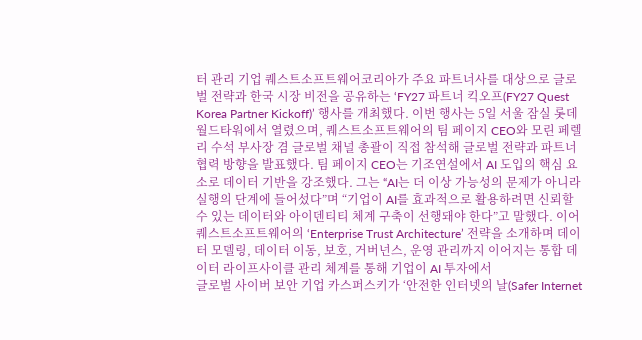터 관리 기업 퀘스트소프트웨어코리아가 주요 파트너사를 대상으로 글로벌 전략과 한국 시장 비전을 공유하는 ‘FY27 파트너 킥오프(FY27 Quest Korea Partner Kickoff)’ 행사를 개최했다. 이번 행사는 5일 서울 잠실 롯데월드타워에서 열렸으며, 퀘스트소프트웨어의 팀 페이지 CEO와 모린 페렐리 수석 부사장 겸 글로벌 채널 총괄이 직접 참석해 글로벌 전략과 파트너 협력 방향을 발표했다. 팀 페이지 CEO는 기조연설에서 AI 도입의 핵심 요소로 데이터 기반을 강조했다. 그는 “AI는 더 이상 가능성의 문제가 아니라 실행의 단계에 들어섰다”며 “기업이 AI를 효과적으로 활용하려면 신뢰할 수 있는 데이터와 아이덴티티 체계 구축이 선행돼야 한다”고 말했다. 이어 퀘스트소프트웨어의 ‘Enterprise Trust Architecture’ 전략을 소개하며 데이터 모델링, 데이터 이동, 보호, 거버넌스, 운영 관리까지 이어지는 통합 데이터 라이프사이클 관리 체계를 통해 기업이 AI 투자에서
글로벌 사이버 보안 기업 카스퍼스키가 ‘안전한 인터넷의 날(Safer Internet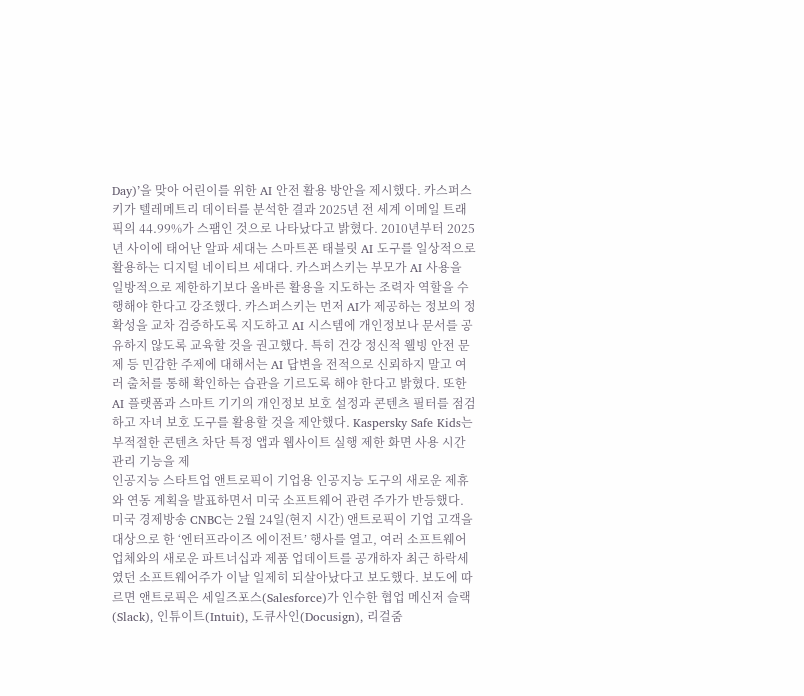Day)’을 맞아 어린이를 위한 AI 안전 활용 방안을 제시했다. 카스퍼스키가 텔레메트리 데이터를 분석한 결과 2025년 전 세계 이메일 트래픽의 44.99%가 스팸인 것으로 나타났다고 밝혔다. 2010년부터 2025년 사이에 태어난 알파 세대는 스마트폰 태블릿 AI 도구를 일상적으로 활용하는 디지털 네이티브 세대다. 카스퍼스키는 부모가 AI 사용을 일방적으로 제한하기보다 올바른 활용을 지도하는 조력자 역할을 수행해야 한다고 강조했다. 카스퍼스키는 먼저 AI가 제공하는 정보의 정확성을 교차 검증하도록 지도하고 AI 시스템에 개인정보나 문서를 공유하지 않도록 교육할 것을 권고했다. 특히 건강 정신적 웰빙 안전 문제 등 민감한 주제에 대해서는 AI 답변을 전적으로 신뢰하지 말고 여러 출처를 통해 확인하는 습관을 기르도록 해야 한다고 밝혔다. 또한 AI 플랫폼과 스마트 기기의 개인정보 보호 설정과 콘텐츠 필터를 점검하고 자녀 보호 도구를 활용할 것을 제안했다. Kaspersky Safe Kids는 부적절한 콘텐츠 차단 특정 앱과 웹사이트 실행 제한 화면 사용 시간 관리 기능을 제
인공지능 스타트업 앤트로픽이 기업용 인공지능 도구의 새로운 제휴와 연동 계획을 발표하면서 미국 소프트웨어 관련 주가가 반등했다. 미국 경제방송 CNBC는 2월 24일(현지 시간) 앤트로픽이 기업 고객을 대상으로 한 ‘엔터프라이즈 에이전트’ 행사를 열고, 여러 소프트웨어 업체와의 새로운 파트너십과 제품 업데이트를 공개하자 최근 하락세였던 소프트웨어주가 이날 일제히 되살아났다고 보도했다. 보도에 따르면 앤트로픽은 세일즈포스(Salesforce)가 인수한 협업 메신저 슬랙(Slack), 인튜이트(Intuit), 도큐사인(Docusign), 리걸줌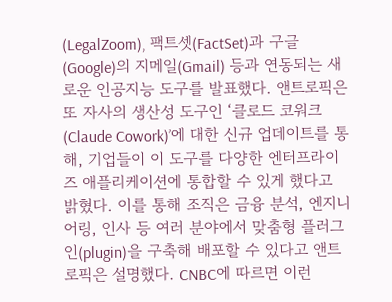(LegalZoom), 팩트셋(FactSet)과 구글(Google)의 지메일(Gmail) 등과 연동되는 새로운 인공지능 도구를 발표했다. 앤트로픽은 또 자사의 생산성 도구인 ‘클로드 코워크(Claude Cowork)’에 대한 신규 업데이트를 통해, 기업들이 이 도구를 다양한 엔터프라이즈 애플리케이션에 통합할 수 있게 했다고 밝혔다. 이를 통해 조직은 금융 분석, 엔지니어링, 인사 등 여러 분야에서 맞춤형 플러그인(plugin)을 구축해 배포할 수 있다고 앤트로픽은 설명했다. CNBC에 따르면 이런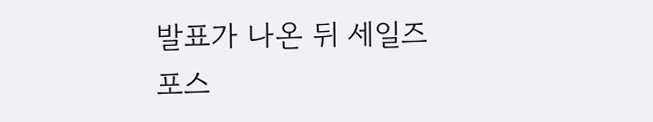발표가 나온 뒤 세일즈포스